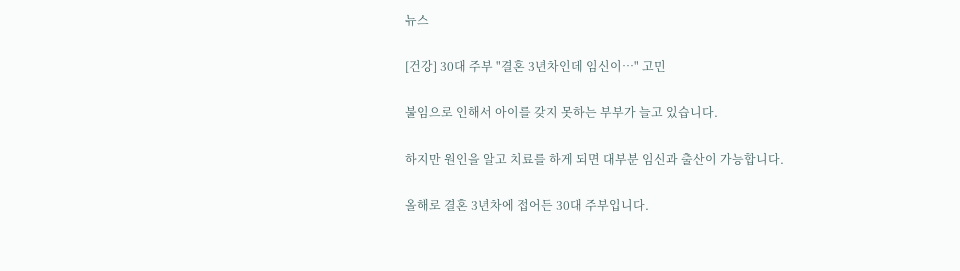뉴스

[건강] 30대 주부 "결혼 3년차인데 임신이…" 고민

불임으로 인해서 아이를 갖지 못하는 부부가 늘고 있습니다.

하지만 원인을 알고 치료를 하게 되면 대부분 임신과 출산이 가능합니다.

올해로 결혼 3년차에 접어든 30대 주부입니다.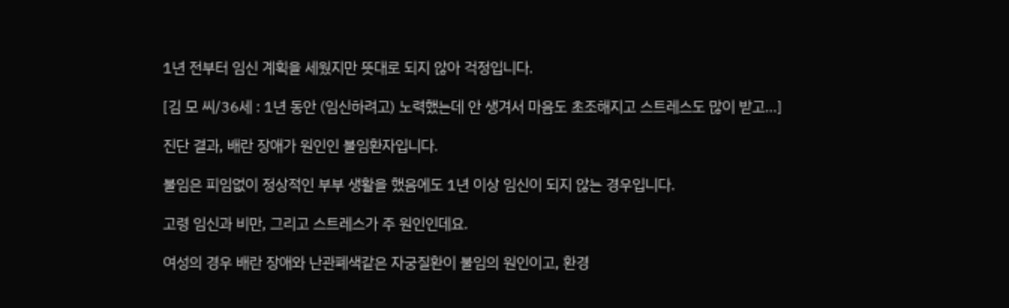1년 전부터 임신 계획을 세웠지만 뜻대로 되지 않아 걱정입니다.

[김 모 씨/36세 : 1년 동안 (임신하려고) 노력했는데 안 생겨서 마음도 초조해지고 스트레스도 많이 받고…]

진단 결과, 배란 장애가 원인인 불임환자입니다.

불임은 피임없이 정상적인 부부 생활을 했음에도 1년 이상 임신이 되지 않는 경우입니다.

고령 임신과 비만, 그리고 스트레스가 주 원인인데요.

여성의 경우 배란 장애와 난관폐색같은 자궁질환이 불임의 원인이고, 환경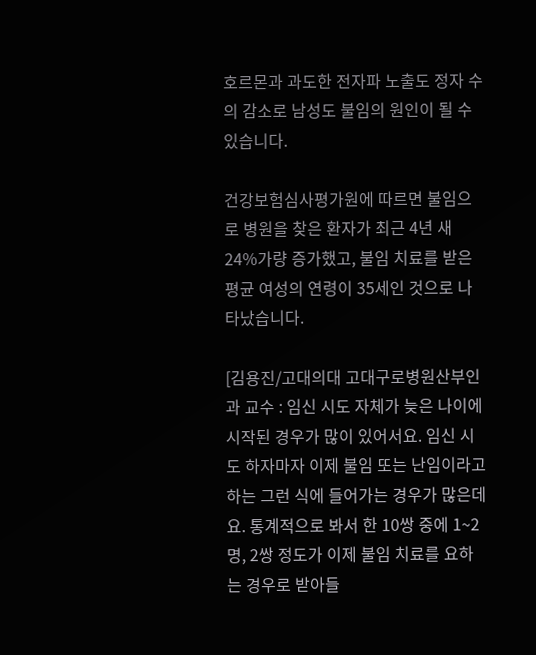호르몬과 과도한 전자파 노출도 정자 수의 감소로 남성도 불임의 원인이 될 수 있습니다.

건강보험심사평가원에 따르면 불임으로 병원을 찾은 환자가 최근 4년 새 24%가량 증가했고, 불임 치료를 받은 평균 여성의 연령이 35세인 것으로 나타났습니다.

[김용진/고대의대 고대구로병원산부인과 교수 : 임신 시도 자체가 늦은 나이에 시작된 경우가 많이 있어서요. 임신 시도 하자마자 이제 불임 또는 난임이라고 하는 그런 식에 들어가는 경우가 많은데요. 통계적으로 봐서 한 10쌍 중에 1~2명, 2쌍 정도가 이제 불임 치료를 요하는 경우로 받아들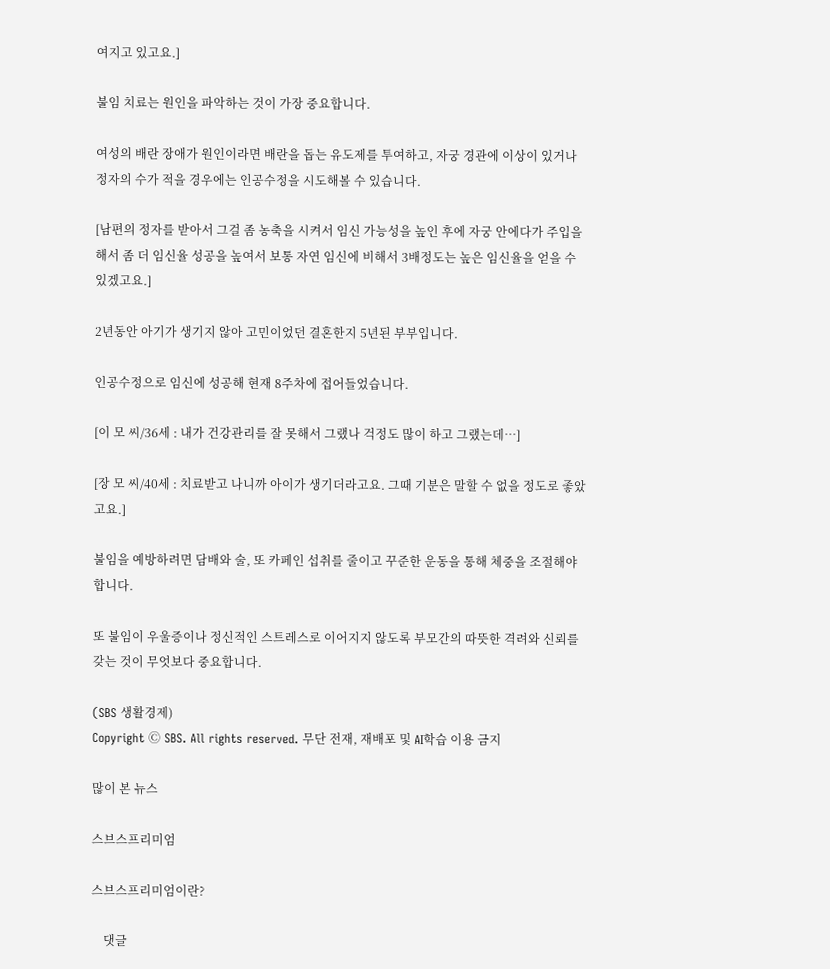여지고 있고요.]

불임 치료는 원인을 파악하는 것이 가장 중요합니다.

여성의 배란 장애가 원인이라면 배란을 돕는 유도제를 투여하고, 자궁 경관에 이상이 있거나 정자의 수가 적을 경우에는 인공수정을 시도해볼 수 있습니다.

[남편의 정자를 받아서 그걸 좀 농축을 시켜서 임신 가능성을 높인 후에 자궁 안에다가 주입을 해서 좀 더 임신율 성공을 높여서 보통 자연 임신에 비해서 3배정도는 높은 임신율을 얻을 수 있겠고요.]

2년동안 아기가 생기지 않아 고민이었던 결혼한지 5년된 부부입니다.

인공수정으로 임신에 성공해 현재 8주차에 접어들었습니다.

[이 모 씨/36세 : 내가 건강관리를 잘 못해서 그랬나 걱정도 많이 하고 그랬는데…]

[장 모 씨/40세 : 치료받고 나니까 아이가 생기더라고요. 그때 기분은 말할 수 없을 정도로 좋았고요.]

불임을 예방하려면 담배와 술, 또 카페인 섭취를 줄이고 꾸준한 운동을 통해 체중을 조절해야합니다.

또 불임이 우울증이나 정신적인 스트레스로 이어지지 않도록 부모간의 따뜻한 격려와 신뢰를 갖는 것이 무엇보다 중요합니다.

(SBS 생활경제)
Copyright Ⓒ SBS. All rights reserved. 무단 전재, 재배포 및 AI학습 이용 금지

많이 본 뉴스

스브스프리미엄

스브스프리미엄이란?

    댓글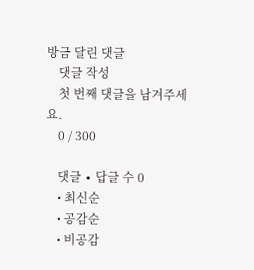방금 달린 댓글
    댓글 작성
    첫 번째 댓글을 남겨주세요.
    0 / 300

    댓글 ∙ 답글 수 0
    • 최신순
    • 공감순
    • 비공감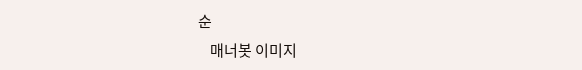순
    매너봇 이미지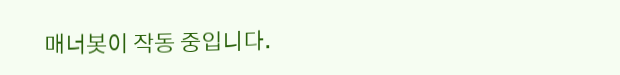매너봇이 작동 중입니다.